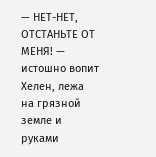— НЕТ-НЕТ, ОТСТАНЬТЕ ОТ МЕНЯ! — истошно вопит Хелен, лежа на грязной земле и руками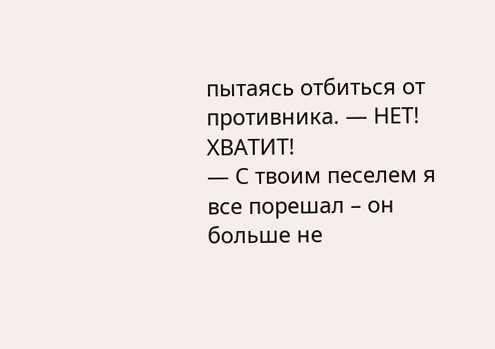пытаясь отбиться от противника. — НЕТ! ХВАТИТ!
— С твоим песелем я все порешал – он больше не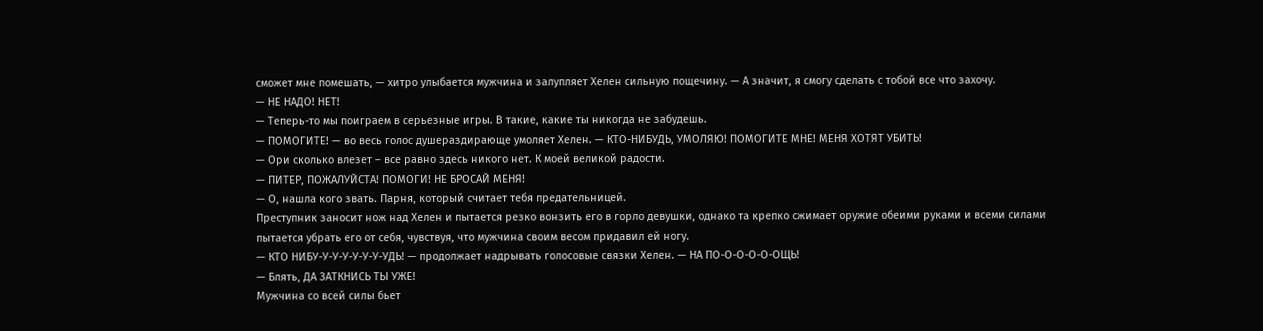сможет мне помешать, — хитро улыбается мужчина и залупляет Хелен сильную пощечину. — А значит, я смогу сделать с тобой все что захочу.
— НЕ НАДО! НЕТ!
— Теперь-то мы поиграем в серьезные игры. В такие, какие ты никогда не забудешь.
— ПОМОГИТЕ! — во весь голос душераздирающе умоляет Хелен. — КТО-НИБУДЬ, УМОЛЯЮ! ПОМОГИТЕ МНЕ! МЕНЯ ХОТЯТ УБИТЬ!
— Ори сколько влезет – все равно здесь никого нет. К моей великой радости.
— ПИТЕР, ПОЖАЛУЙСТА! ПОМОГИ! НЕ БРОСАЙ МЕНЯ!
— О, нашла кого звать. Парня, который считает тебя предательницей.
Преступник заносит нож над Хелен и пытается резко вонзить его в горло девушки, однако та крепко сжимает оружие обеими руками и всеми силами пытается убрать его от себя, чувствуя, что мужчина своим весом придавил ей ногу.
— КТО НИБУ-У-У-У-У-У-У-УДЬ! — продолжает надрывать голосовые связки Хелен. — НА ПО-О-О-О-О-ОЩЬ!
— Блять, ДА ЗАТКНИСЬ ТЫ УЖЕ!
Мужчина со всей силы бьет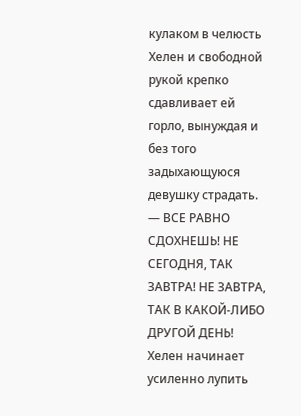кулаком в челюсть Хелен и свободной рукой крепко сдавливает ей горло, вынуждая и без того задыхающуюся девушку страдать.
— ВСЕ РАВНО СДОХНЕШЬ! НЕ СЕГОДНЯ, ТАК ЗАВТРА! НЕ ЗАВТРА, ТАК В КАКОЙ-ЛИБО ДРУГОЙ ДЕНЬ!
Хелен начинает усиленно лупить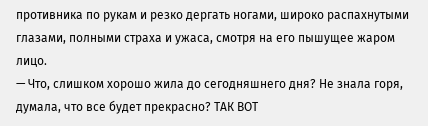противника по рукам и резко дергать ногами, широко распахнутыми глазами, полными страха и ужаса, смотря на его пышущее жаром лицо.
— Что, слишком хорошо жила до сегодняшнего дня? Не знала горя, думала, что все будет прекрасно? ТАК ВОТ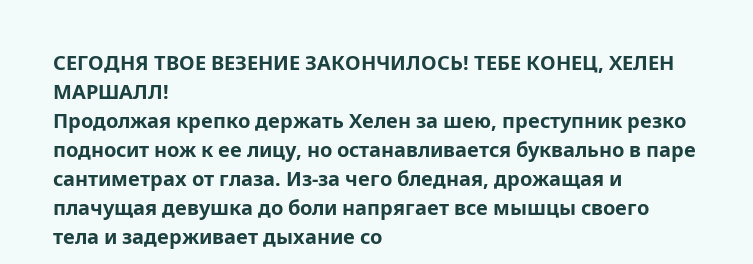СЕГОДНЯ ТВОЕ ВЕЗЕНИЕ ЗАКОНЧИЛОСЬ! ТЕБЕ КОНЕЦ, ХЕЛЕН МАРШАЛЛ!
Продолжая крепко держать Хелен за шею, преступник резко подносит нож к ее лицу, но останавливается буквально в паре сантиметрах от глаза. Из-за чего бледная, дрожащая и плачущая девушка до боли напрягает все мышцы своего тела и задерживает дыхание со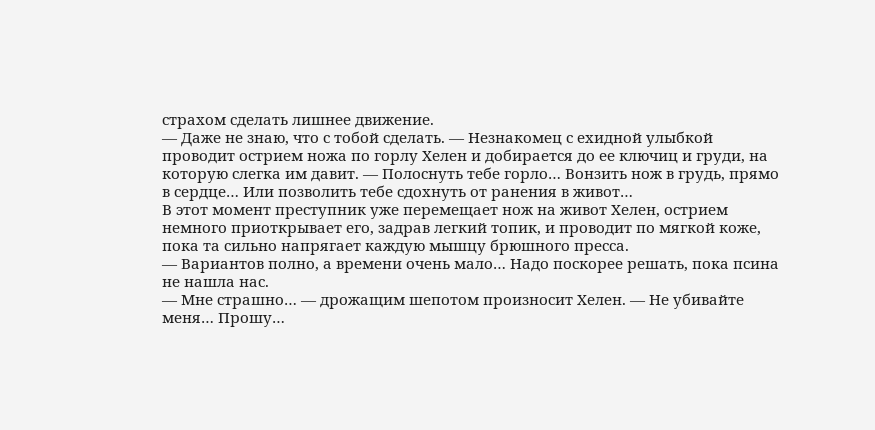страхом сделать лишнее движение.
— Даже не знаю, что с тобой сделать. — Незнакомец с ехидной улыбкой проводит острием ножа по горлу Хелен и добирается до ее ключиц и груди, на которую слегка им давит. — Полоснуть тебе горло… Вонзить нож в грудь, прямо в сердце… Или позволить тебе сдохнуть от ранения в живот…
В этот момент преступник уже перемещает нож на живот Хелен, острием немного приоткрывает его, задрав легкий топик, и проводит по мягкой коже, пока та сильно напрягает каждую мышцу брюшного пресса.
— Вариантов полно, а времени очень мало… Надо поскорее решать, пока псина не нашла нас.
— Мне страшно… — дрожащим шепотом произносит Хелен. — Не убивайте меня… Прошу…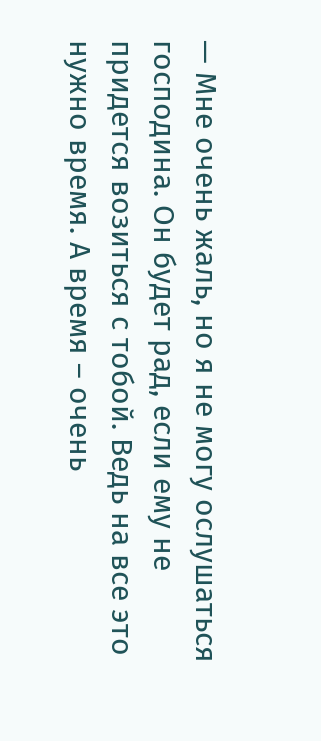— Мне очень жаль, но я не могу ослушаться господина. Он будет рад, если ему не придется возиться с тобой. Ведь на все это нужно время. А время – очень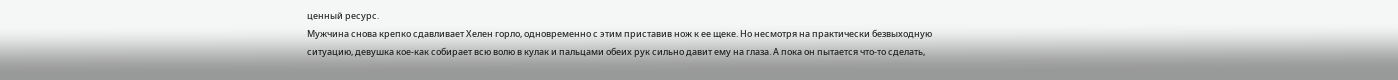ценный ресурс.
Мужчина снова крепко сдавливает Хелен горло, одновременно с этим приставив нож к ее щеке. Но несмотря на практически безвыходную ситуацию, девушка кое-как собирает всю волю в кулак и пальцами обеих рук сильно давит ему на глаза. А пока он пытается что-то сделать,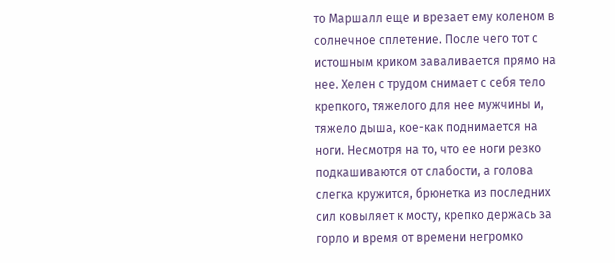то Маршалл еще и врезает ему коленом в солнечное сплетение. После чего тот с истошным криком заваливается прямо на нее. Хелен с трудом снимает с себя тело крепкого, тяжелого для нее мужчины и, тяжело дыша, кое-как поднимается на ноги. Несмотря на то, что ее ноги резко подкашиваются от слабости, а голова слегка кружится, брюнетка из последних сил ковыляет к мосту, крепко держась за горло и время от времени негромко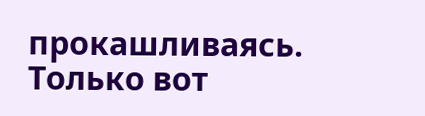прокашливаясь. Только вот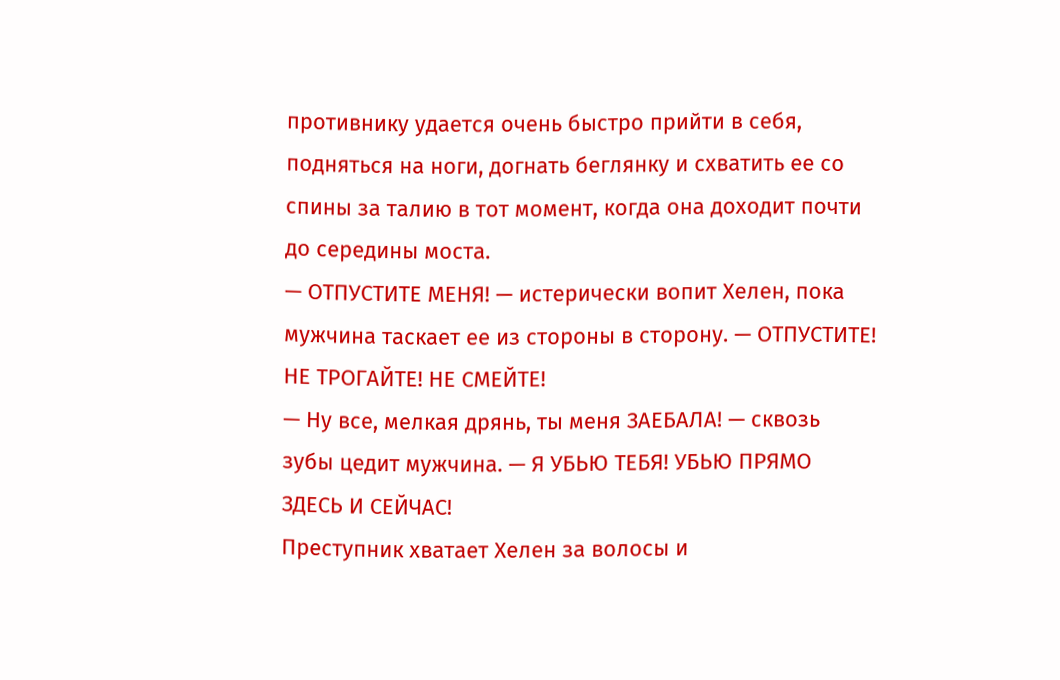противнику удается очень быстро прийти в себя, подняться на ноги, догнать беглянку и схватить ее со спины за талию в тот момент, когда она доходит почти до середины моста.
— ОТПУСТИТЕ МЕНЯ! — истерически вопит Хелен, пока мужчина таскает ее из стороны в сторону. — ОТПУСТИТЕ! НЕ ТРОГАЙТЕ! НЕ СМЕЙТЕ!
— Ну все, мелкая дрянь, ты меня ЗАЕБАЛА! — сквозь зубы цедит мужчина. — Я УБЬЮ ТЕБЯ! УБЬЮ ПРЯМО ЗДЕСЬ И СЕЙЧАС!
Преступник хватает Хелен за волосы и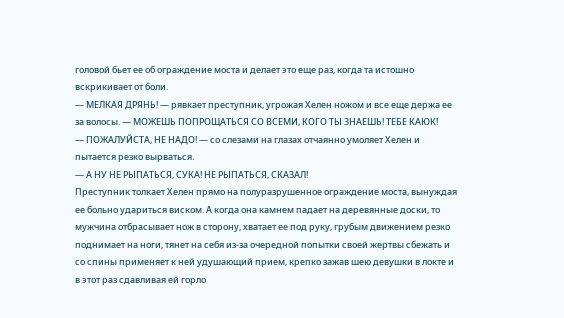головой бьет ее об ограждение моста и делает это еще раз, когда та истошно вскрикивает от боли.
— МЕЛКАЯ ДРЯНЬ! — рявкает преступник, угрожая Хелен ножом и все еще держа ее за волосы. — МОЖЕШЬ ПОПРОЩАТЬСЯ СО ВСЕМИ, КОГО ТЫ ЗНАЕШЬ! ТЕБЕ КАЮК!
— ПОЖАЛУЙСТА, НЕ НАДО! — со слезами на глазах отчаянно умоляет Хелен и пытается резко вырваться.
— А НУ НЕ РЫПАТЬСЯ, СУКА! НЕ РЫПАТЬСЯ, СКАЗАЛ!
Преступник толкает Хелен прямо на полуразрушенное ограждение моста, вынуждая ее больно удариться виском. А когда она камнем падает на деревянные доски, то мужчина отбрасывает нож в сторону, хватает ее под руку, грубым движением резко поднимает на ноги, тянет на себя из-за очередной попытки своей жертвы сбежать и со спины применяет к ней удушающий прием, крепко зажав шею девушки в локте и в этот раз сдавливая ей горло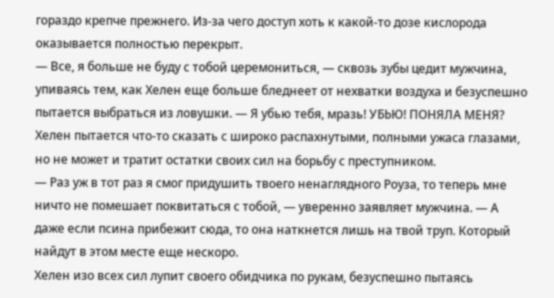гораздо крепче прежнего. Из-за чего доступ хоть к какой-то дозе кислорода оказывается полностью перекрыт.
— Все, я больше не буду с тобой церемониться, — сквозь зубы цедит мужчина, упиваясь тем, как Хелен еще больше бледнеет от нехватки воздуха и безуспешно пытается выбраться из ловушки. — Я убью тебя, мразь! УБЬЮ! ПОНЯЛА МЕНЯ?
Хелен пытается что-то сказать с широко распахнутыми, полными ужаса глазами, но не может и тратит остатки своих сил на борьбу с преступником.
— Раз уж в тот раз я смог придушить твоего ненаглядного Роуза, то теперь мне ничто не помешает поквитаться с тобой, — уверенно заявляет мужчина. — А даже если псина прибежит сюда, то она наткнется лишь на твой труп. Который найдут в этом месте еще нескоро.
Хелен изо всех сил лупит своего обидчика по рукам, безуспешно пытаясь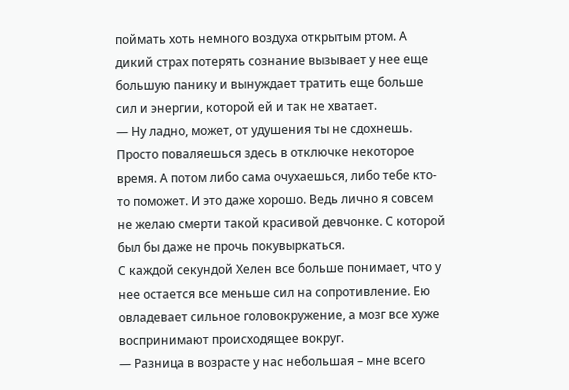поймать хоть немного воздуха открытым ртом. А дикий страх потерять сознание вызывает у нее еще большую панику и вынуждает тратить еще больше сил и энергии, которой ей и так не хватает.
— Ну ладно, может, от удушения ты не сдохнешь. Просто поваляешься здесь в отключке некоторое время. А потом либо сама очухаешься, либо тебе кто-то поможет. И это даже хорошо. Ведь лично я совсем не желаю смерти такой красивой девчонке. С которой был бы даже не прочь покувыркаться.
С каждой секундой Хелен все больше понимает, что у нее остается все меньше сил на сопротивление. Ею овладевает сильное головокружение, а мозг все хуже воспринимают происходящее вокруг.
— Разница в возрасте у нас небольшая – мне всего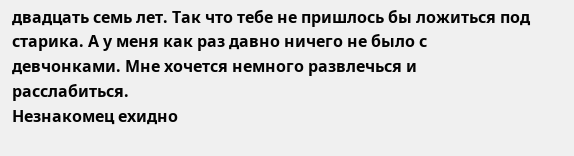двадцать семь лет. Так что тебе не пришлось бы ложиться под старика. А у меня как раз давно ничего не было с девчонками. Мне хочется немного развлечься и расслабиться.
Незнакомец ехидно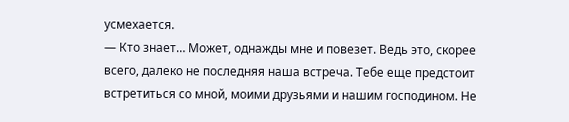усмехается.
— Кто знает… Может, однажды мне и повезет. Ведь это, скорее всего, далеко не последняя наша встреча. Тебе еще предстоит встретиться со мной, моими друзьями и нашим господином. Не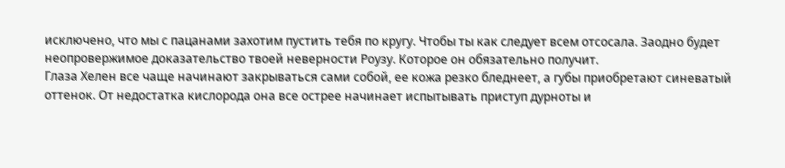исключено, что мы с пацанами захотим пустить тебя по кругу. Чтобы ты как следует всем отсосала. Заодно будет неопровержимое доказательство твоей неверности Роузу. Которое он обязательно получит.
Глаза Хелен все чаще начинают закрываться сами собой, ее кожа резко бледнеет, а губы приобретают синеватый оттенок. От недостатка кислорода она все острее начинает испытывать приступ дурноты и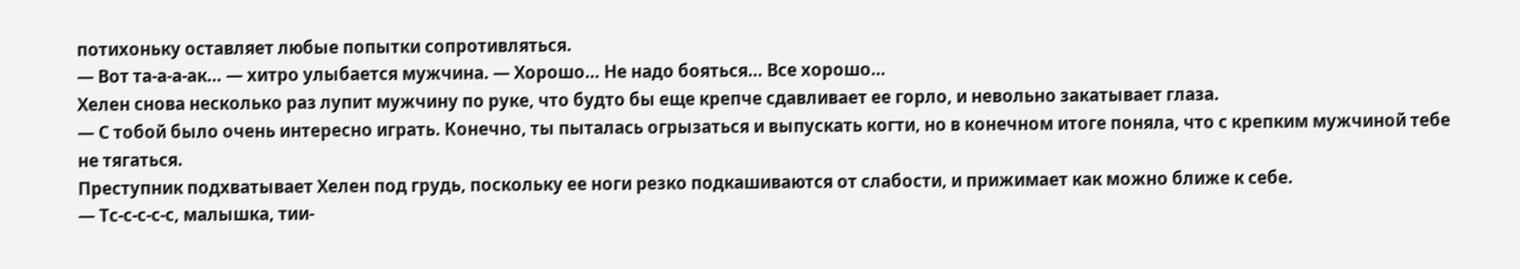потихоньку оставляет любые попытки сопротивляться.
— Вот та-а-а-ак… — хитро улыбается мужчина. — Хорошо… Не надо бояться… Все хорошо…
Хелен снова несколько раз лупит мужчину по руке, что будто бы еще крепче сдавливает ее горло, и невольно закатывает глаза.
— С тобой было очень интересно играть. Конечно, ты пыталась огрызаться и выпускать когти, но в конечном итоге поняла, что с крепким мужчиной тебе не тягаться.
Преступник подхватывает Хелен под грудь, поскольку ее ноги резко подкашиваются от слабости, и прижимает как можно ближе к себе.
— Тс-с-с-с-с, малышка, тии-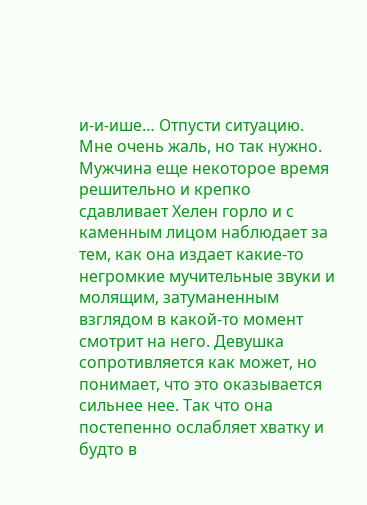и-и-ише… Отпусти ситуацию. Мне очень жаль, но так нужно.
Мужчина еще некоторое время решительно и крепко сдавливает Хелен горло и с каменным лицом наблюдает за тем, как она издает какие-то негромкие мучительные звуки и молящим, затуманенным взглядом в какой-то момент смотрит на него. Девушка сопротивляется как может, но понимает, что это оказывается сильнее нее. Так что она постепенно ослабляет хватку и будто в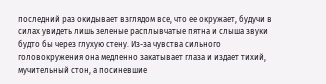последний раз окидывает взглядом все, что ее окружает, будучи в силах увидеть лишь зеленые расплывчатые пятна и слыша звуки будто бы через глухую стену. Из-за чувства сильного головокружения она медленно закатывает глаза и издает тихий, мучительный стон, а посиневшие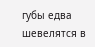губы едва шевелятся в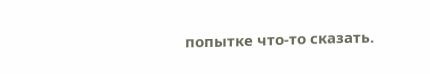попытке что-то сказать.